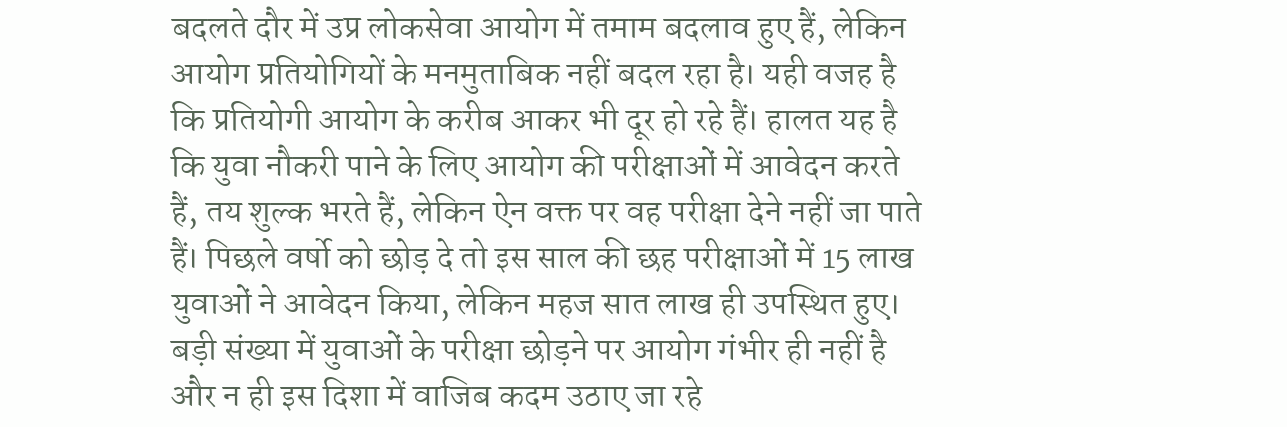बदलते दौर में उप्र लोकसेवा आयोग में तमाम बदलाव हुए हैं, लेकिन आयोग प्रतियोगियों के मनमुताबिक नहीं बदल रहा है। यही वजह है कि प्रतियोगी आयोग के करीब आकर भी दूर हो रहे हैं। हालत यह है कि युवा नौकरी पाने के लिए आयोग की परीक्षाओं में आवेदन करते हैं, तय शुल्क भरते हैं, लेकिन ऐन वक्त पर वह परीक्षा देने नहीं जा पाते हैं। पिछले वर्षो को छोड़ दे तो इस साल की छह परीक्षाओं में 15 लाख युवाओं ने आवेदन किया, लेकिन महज सात लाख ही उपस्थित हुए। बड़ी संख्या में युवाओं के परीक्षा छोड़ने पर आयोग गंभीर ही नहीं है और न ही इस दिशा में वाजिब कदम उठाए जा रहे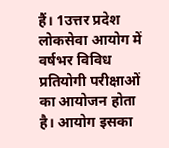हैं। 1उत्तर प्रदेश लोकसेवा आयोग में वर्षभर विविध प्रतियोगी परीक्षाओं का आयोजन होता है। आयोग इसका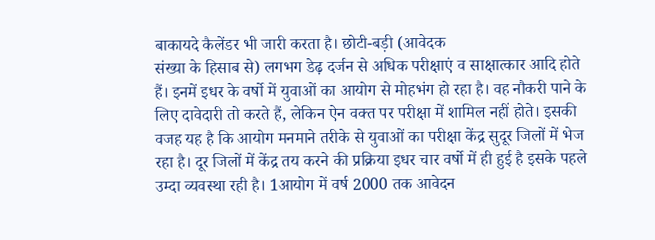बाकायदे कैलेंडर भी जारी करता है। छोटी-बड़ी (आवेदक
संख्या के हिसाब से) लगभग डेढ़ दर्जन से अधिक परीक्षाएं व साक्षात्कार आदि होते हैं। इनमें इधर के वर्षो में युवाओं का आयोग से मोहभंग हो रहा है। वह नौकरी पाने के लिए दावेदारी तो करते हैं, लेकिन ऐन वक्त पर परीक्षा में शामिल नहीं होते। इसकी वजह यह है कि आयोग मनमाने तरीके से युवाओं का परीक्षा केंद्र सुदूर जिलों में भेज रहा है। दूर जिलों में केंद्र तय करने की प्रक्रिया इधर चार वर्षो में ही हुई है इसके पहले उम्दा व्यवस्था रही है। 1आयोग में वर्ष 2000 तक आवेदन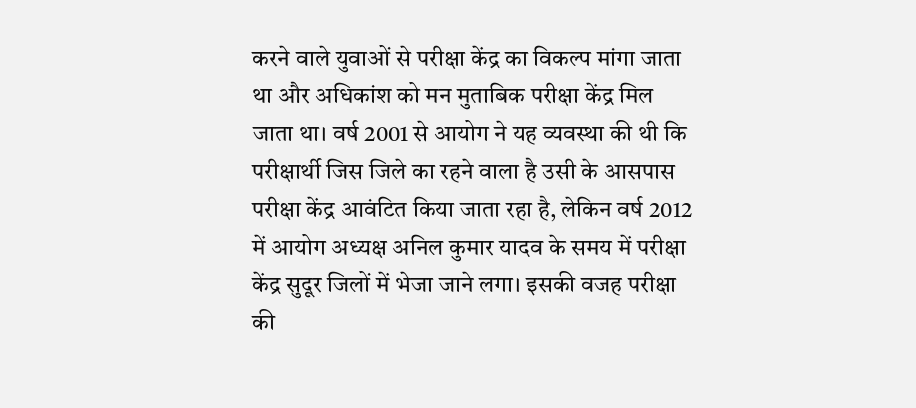करने वाले युवाओं से परीक्षा केंद्र का विकल्प मांगा जाता था और अधिकांश को मन मुताबिक परीक्षा केंद्र मिल जाता था। वर्ष 2001 से आयोग ने यह व्यवस्था की थी कि परीक्षार्थी जिस जिले का रहने वाला है उसी के आसपास परीक्षा केंद्र आवंटित किया जाता रहा है, लेकिन वर्ष 2012 में आयोग अध्यक्ष अनिल कुमार यादव के समय में परीक्षा केंद्र सुदूर जिलों में भेजा जाने लगा। इसकी वजह परीक्षा की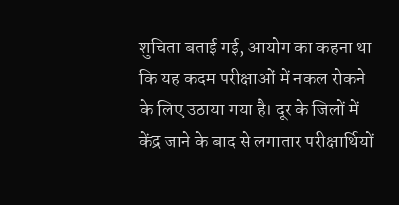शुचिता बताई गई, आयोग का कहना था कि यह कदम परीक्षाओं में नकल रोकने के लिए उठाया गया है। दूर के जिलों में केंद्र जाने के बाद से लगातार परीक्षार्थियों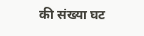की संख्या घट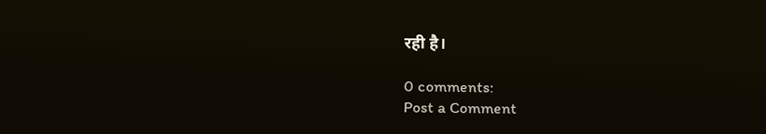रही है।

0 comments:
Post a Comment